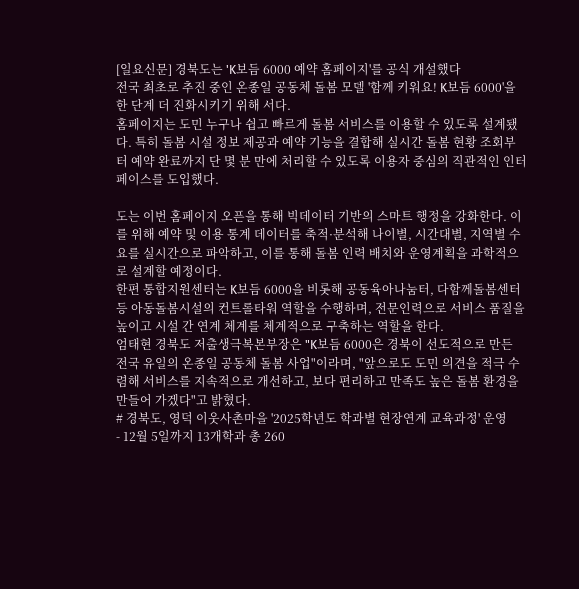[일요신문] 경북도는 'K보듬 6000 예약 홈페이지'를 공식 개설했다
전국 최초로 추진 중인 온종일 공동체 돌봄 모델 '함께 키워요! K보듬 6000'을 한 단계 더 진화시키기 위해 서다.
홈페이지는 도민 누구나 쉽고 빠르게 돌봄 서비스를 이용할 수 있도록 설계됐다. 특히 돌봄 시설 정보 제공과 예약 기능을 결합해 실시간 돌봄 현황 조회부터 예약 완료까지 단 몇 분 만에 처리할 수 있도록 이용자 중심의 직관적인 인터페이스를 도입했다.

도는 이번 홈페이지 오픈을 통해 빅데이터 기반의 스마트 행정을 강화한다. 이를 위해 예약 및 이용 통계 데이터를 축적·분석해 나이별, 시간대별, 지역별 수요를 실시간으로 파악하고, 이를 통해 돌봄 인력 배치와 운영계획을 과학적으로 설계할 예정이다.
한편 통합지원센터는 K보듬 6000을 비롯해 공동육아나눔터, 다함께돌봄센터 등 아동돌봄시설의 컨트롤타워 역할을 수행하며, 전문인력으로 서비스 품질을 높이고 시설 간 연계 체계를 체계적으로 구축하는 역할을 한다.
엄태현 경북도 저출생극복본부장은 "K보듬 6000은 경북이 선도적으로 만든 전국 유일의 온종일 공동체 돌봄 사업"이라며, "앞으로도 도민 의견을 적극 수렴해 서비스를 지속적으로 개선하고, 보다 편리하고 만족도 높은 돌봄 환경을 만들어 가겠다"고 밝혔다.
# 경북도, 영덕 이웃사촌마을 '2025학년도 학과별 현장연계 교육과정' 운영
- 12월 5일까지 13개학과 총 260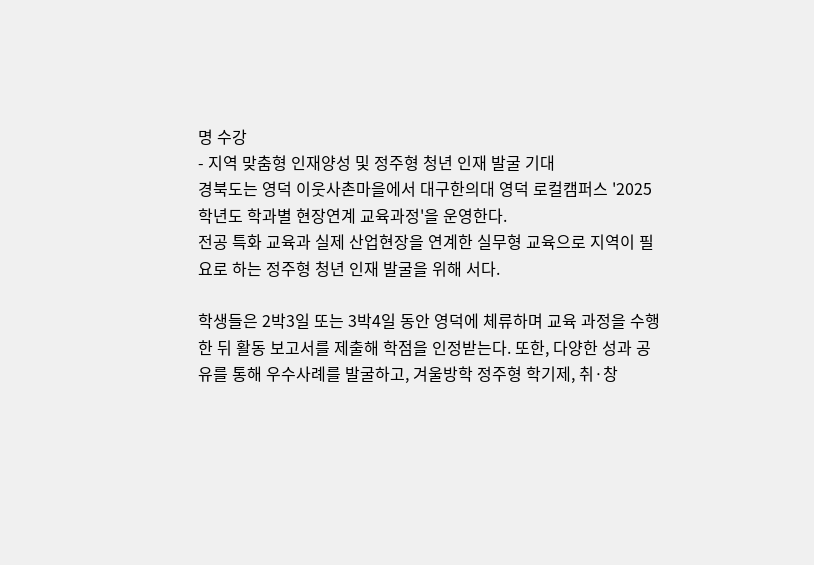명 수강
- 지역 맞춤형 인재양성 및 정주형 청년 인재 발굴 기대
경북도는 영덕 이웃사촌마을에서 대구한의대 영덕 로컬캠퍼스 '2025학년도 학과별 현장연계 교육과정'을 운영한다.
전공 특화 교육과 실제 산업현장을 연계한 실무형 교육으로 지역이 필요로 하는 정주형 청년 인재 발굴을 위해 서다.

학생들은 2박3일 또는 3박4일 동안 영덕에 체류하며 교육 과정을 수행한 뒤 활동 보고서를 제출해 학점을 인정받는다. 또한, 다양한 성과 공유를 통해 우수사례를 발굴하고, 겨울방학 정주형 학기제, 취·창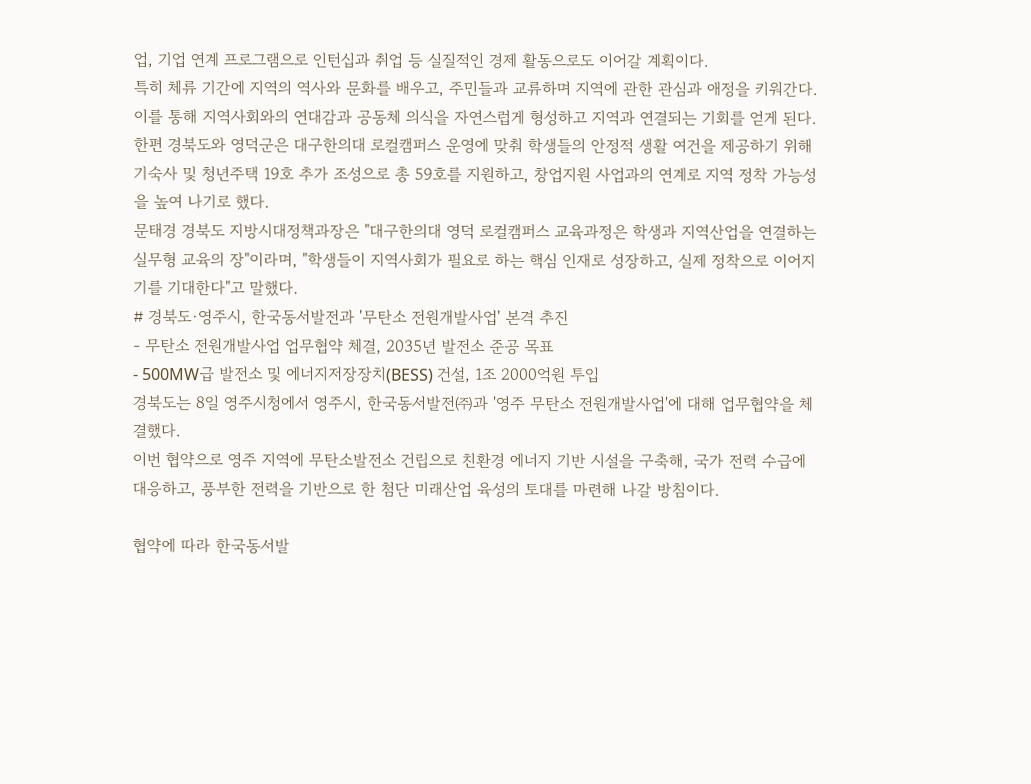업, 기업 연계 프로그램으로 인턴십과 취업 등 실질적인 경제 활동으로도 이어갈 계획이다.
특히 체류 기간에 지역의 역사와 문화를 배우고, 주민들과 교류하며 지역에 관한 관심과 애정을 키워간다. 이를 통해 지역사회와의 연대감과 공동체 의식을 자연스럽게 형성하고 지역과 연결되는 기회를 얻게 된다.
한편 경북도와 영덕군은 대구한의대 로컬캠퍼스 운영에 맞춰 학생들의 안정적 생활 여건을 제공하기 위해 기숙사 및 청년주택 19호 추가 조성으로 총 59호를 지원하고, 창업지원 사업과의 연계로 지역 정착 가능성을 높여 나기로 했다.
문태경 경북도 지방시대정책과장은 "대구한의대 영덕 로컬캠퍼스 교육과정은 학생과 지역산업을 연결하는 실무형 교육의 장"이라며, "학생들이 지역사회가 필요로 하는 핵심 인재로 성장하고, 실제 정착으로 이어지기를 기대한다"고 말했다.
# 경북도·영주시, 한국동서발전과 '무탄소 전원개발사업' 본격 추진
- 무탄소 전원개발사업 업무협약 체결, 2035년 발전소 준공 목표
- 500MW급 발전소 및 에너지저장장치(BESS) 건설, 1조 2000억원 투입
경북도는 8일 영주시청에서 영주시, 한국동서발전㈜과 '영주 무탄소 전원개발사업'에 대해 업무협약을 체결했다.
이번 협약으로 영주 지역에 무탄소발전소 건립으로 친환경 에너지 기반 시설을 구축해, 국가 전력 수급에 대응하고, 풍부한 전력을 기반으로 한 첨단 미래산업 육성의 토대를 마련해 나갈 방침이다.

협약에 따라 한국동서발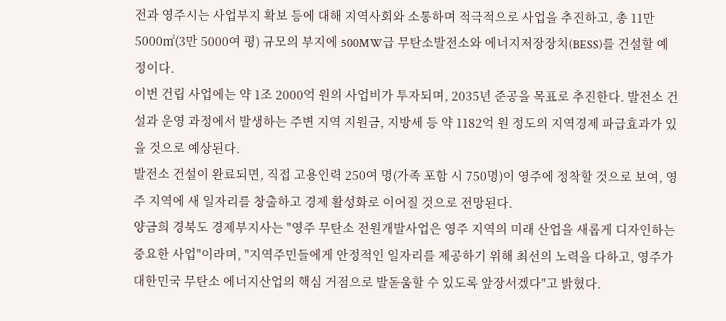전과 영주시는 사업부지 확보 등에 대해 지역사회와 소통하며 적극적으로 사업을 추진하고, 총 11만 5000㎡(3만 5000여 평) 규모의 부지에 500MW급 무탄소발전소와 에너지저장장치(BESS)를 건설할 예정이다.
이번 건립 사업에는 약 1조 2000억 원의 사업비가 투자되며, 2035년 준공을 목표로 추진한다. 발전소 건설과 운영 과정에서 발생하는 주변 지역 지원금, 지방세 등 약 1182억 원 정도의 지역경제 파급효과가 있을 것으로 예상된다.
발전소 건설이 완료되면, 직접 고용인력 250여 명(가족 포함 시 750명)이 영주에 정착할 것으로 보여, 영주 지역에 새 일자리를 창출하고 경제 활성화로 이어질 것으로 전망된다.
양금희 경북도 경제부지사는 "영주 무탄소 전원개발사업은 영주 지역의 미래 산업을 새롭게 디자인하는 중요한 사업"이라며, "지역주민들에게 안정적인 일자리를 제공하기 위해 최선의 노력을 다하고, 영주가 대한민국 무탄소 에너지산업의 핵심 거점으로 발돋움할 수 있도록 앞장서겠다"고 밝혔다.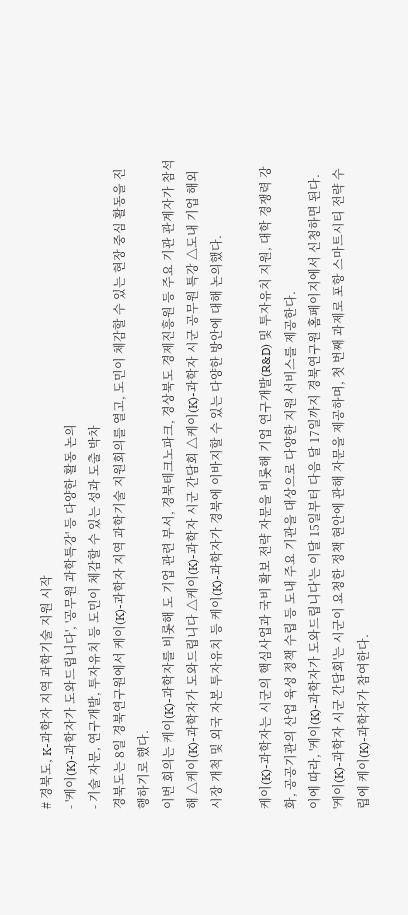# 경북도, K-과학자 지역 과학기술 지원 시작
- '케이(K)-과학자가 도와드립니다', '공무원 과학특강' 등 다양한 활동 논의
- 기술 자문, 연구개발, 투자유치 등 도민이 체감할 수 있는 성과 도출 박차
경북도는 8일 경북연구원에서 케이(K)-과학자 지역 과학기술 지원회의를 열고, 도민이 체감할 수 있는 현장 중심 활동을 진행하기로 했다.
이번 회의는 케이(K)-과학자를 비롯해 도 기업 관련 부서, 경북테크노파크, 경상북도 경제진흥원 등 주요 기관 관계자가 참석해 △케이(K)-과학자가 도와드립니다 △케이(K)-과학자 시군 간담회 △케이(K)-과학자 시군 공무원 특강 △도내 기업 해외 시장 개척 및 외국 자본 투자유치 등 케이(K)-과학자가 경북에 이바지할 수 있는 다양한 방안에 대해 논의했다.

케이(K)-과학자는 시군의 핵심사업과 국비 확보 전략 자문을 비롯해 기업 연구개발(R&D) 및 투자유치 지원, 대학 경쟁력 강화, 공공기관의 산업 육성 정책 수립 등 도내 주요 기관을 대상으로 다양한 지원 서비스를 제공한다.
이에 따라, '케이(K)-과학자가 도와드립니다'는 이달 15일부터 다음 달 17일까지 경북연구원 홈페이지에서 신청하면 된다.
'케이(K)-과학자 시군 간담회'는 시군이 요청한 정책 현안에 관해 자문을 제공하며, 첫 번째 과제로 포항 스마트시티 전략 수립에 케이(K)-과학자가 참여한다.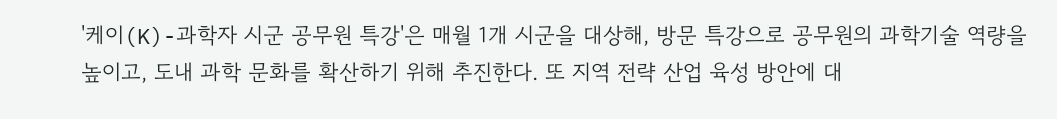'케이(K)-과학자 시군 공무원 특강'은 매월 1개 시군을 대상해, 방문 특강으로 공무원의 과학기술 역량을 높이고, 도내 과학 문화를 확산하기 위해 추진한다. 또 지역 전략 산업 육성 방안에 대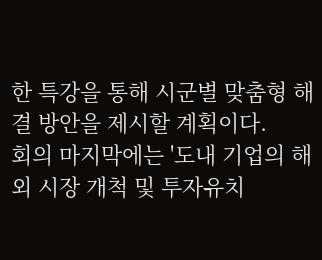한 특강을 통해 시군별 맞춤형 해결 방안을 제시할 계획이다.
회의 마지막에는 '도내 기업의 해외 시장 개척 및 투자유치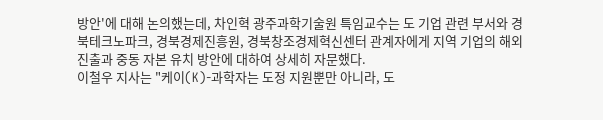방안'에 대해 논의했는데, 차인혁 광주과학기술원 특임교수는 도 기업 관련 부서와 경북테크노파크, 경북경제진흥원, 경북창조경제혁신센터 관계자에게 지역 기업의 해외 진출과 중동 자본 유치 방안에 대하여 상세히 자문했다.
이철우 지사는 "케이(K)-과학자는 도정 지원뿐만 아니라, 도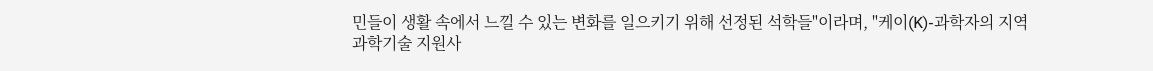민들이 생활 속에서 느낄 수 있는 변화를 일으키기 위해 선정된 석학들"이라며, "케이(K)-과학자의 지역 과학기술 지원사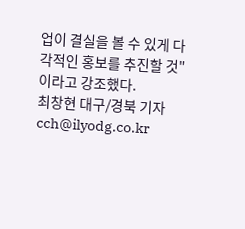업이 결실을 볼 수 있게 다각적인 홍보를 추진할 것"이라고 강조했다.
최창현 대구/경북 기자 cch@ilyodg.co.kr